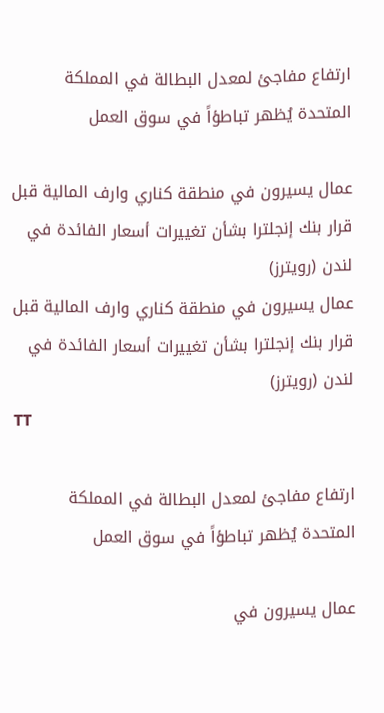ارتفاع مفاجئ لمعدل البطالة في المملكة المتحدة يُظهر تباطؤاً في سوق العمل

عمال يسيرون في منطقة كناري وارف المالية قبل قرار بنك إنجلترا بشأن تغييرات أسعار الفائدة في لندن (رويترز)
عمال يسيرون في منطقة كناري وارف المالية قبل قرار بنك إنجلترا بشأن تغييرات أسعار الفائدة في لندن (رويترز)
TT

ارتفاع مفاجئ لمعدل البطالة في المملكة المتحدة يُظهر تباطؤاً في سوق العمل

عمال يسيرون في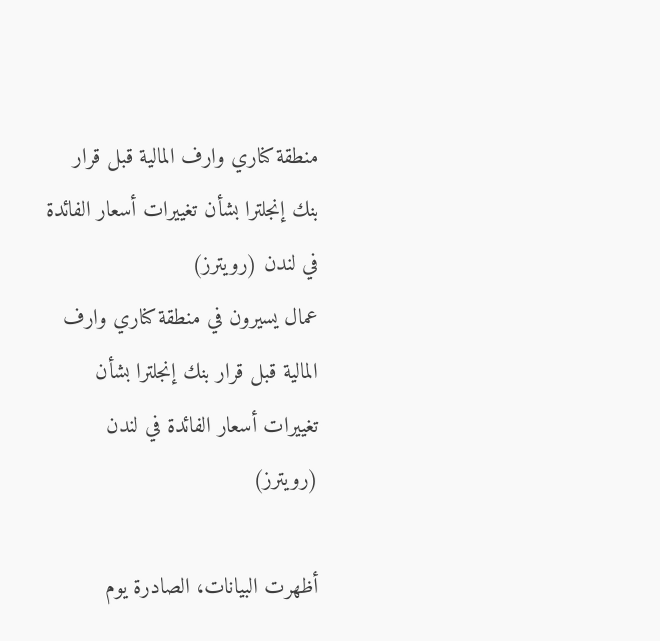منطقة كناري وارف المالية قبل قرار بنك إنجلترا بشأن تغييرات أسعار الفائدة في لندن (رويترز)
عمال يسيرون في منطقة كناري وارف المالية قبل قرار بنك إنجلترا بشأن تغييرات أسعار الفائدة في لندن (رويترز)

أظهرت البيانات، الصادرة يوم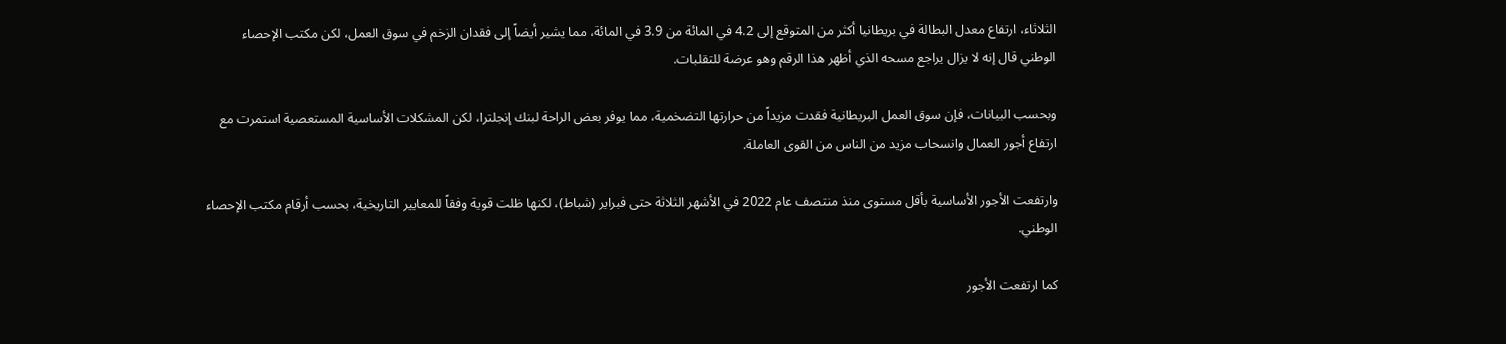الثلاثاء، ارتفاع معدل البطالة في بريطانيا أكثر من المتوقع إلى 4.2 في المائة من 3.9 في المائة، مما يشير أيضاً إلى فقدان الزخم في سوق العمل، لكن مكتب الإحصاء الوطني قال إنه لا يزال يراجع مسحه الذي أظهر هذا الرقم وهو عرضة للتقلبات.

وبحسب البيانات، فإن سوق العمل البريطانية فقدت مزيداً من حرارتها التضخمية، مما يوفر بعض الراحة لبنك إنجلترا، لكن المشكلات الأساسية المستعصية استمرت مع ارتفاع أجور العمال وانسحاب مزيد من الناس من القوى العاملة.

وارتفعت الأجور الأساسية بأقل مستوى منذ منتصف عام 2022 في الأشهر الثلاثة حتى فبراير (شباط)، لكنها ظلت قوية وفقاً للمعايير التاريخية، بحسب أرقام مكتب الإحصاء الوطني.

كما ارتفعت الأجور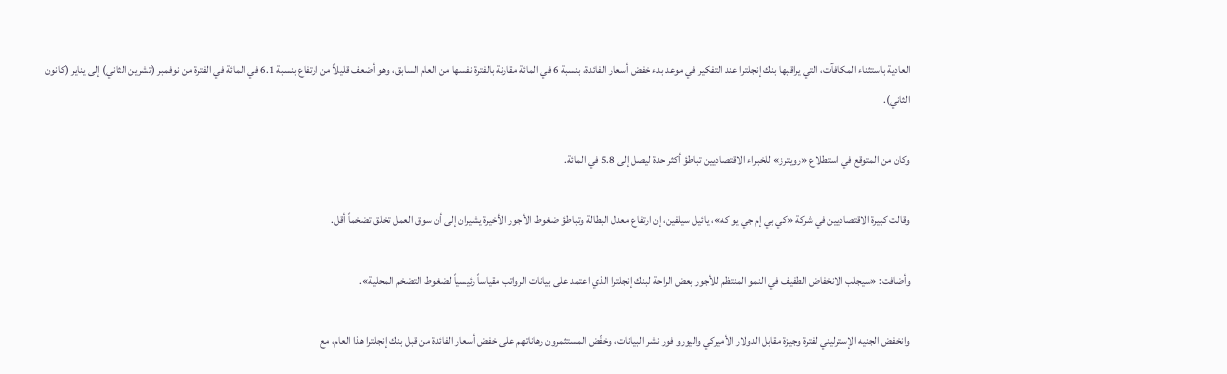العادية باستثناء المكافآت، التي يراقبها بنك إنجلترا عند التفكير في موعد بدء خفض أسعار الفائدة، بنسبة 6 في المائة مقارنة بالفترة نفسها من العام السابق، وهو أضعف قليلاً من ارتفاع بنسبة 6.1 في المائة في الفترة من نوفمبر (تشرين الثاني) إلى يناير (كانون الثاني).

وكان من المتوقع في استطلاع «رويترز» للخبراء الاقتصاديين تباطؤ أكثر حدة ليصل إلى 5.8 في المائة.

وقالت كبيرة الاقتصاديين في شركة «كي بي إم جي يو كه»، يائيل سيلفين، إن ارتفاع معدل البطالة وتباطؤ ضغوط الأجور الأخيرة يشيران إلى أن سوق العمل تخلق تضخماً أقل.

وأضافت: «سيجلب الانخفاض الطفيف في النمو المنتظم للأجور بعض الراحة لبنك إنجلترا الذي اعتمد على بيانات الرواتب مقياساً رئيسياً لضغوط التضخم المحلية».

وانخفض الجنيه الإسترليني لفترة وجيزة مقابل الدولار الأميركي واليورو فور نشر البيانات، وخفّض المستثمرون رهاناتهم على خفض أسعار الفائدة من قبل بنك إنجلترا هذا العام، مع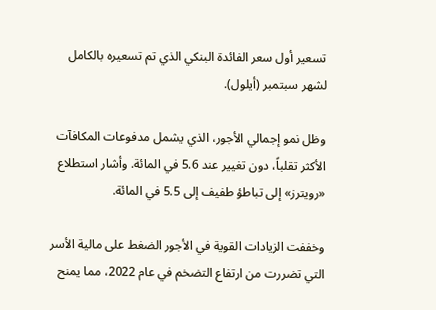تسعير أول سعر الفائدة البنكي الذي تم تسعيره بالكامل لشهر سبتمبر (أيلول).

وظل نمو إجمالي الأجور، الذي يشمل مدفوعات المكافآت الأكثر تقلباً، دون تغيير عند 5.6 في المائة. وأشار استطلاع «رويترز» إلى تباطؤ طفيف إلى 5.5 في المائة.

وخففت الزيادات القوية في الأجور الضغط على مالية الأسر التي تضررت من ارتفاع التضخم في عام 2022، مما يمنح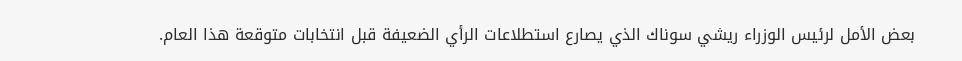بعض الأمل لرئيس الوزراء ريشي سوناك الذي يصارع استطلاعات الرأي الضعيفة قبل انتخابات متوقعة هذا العام.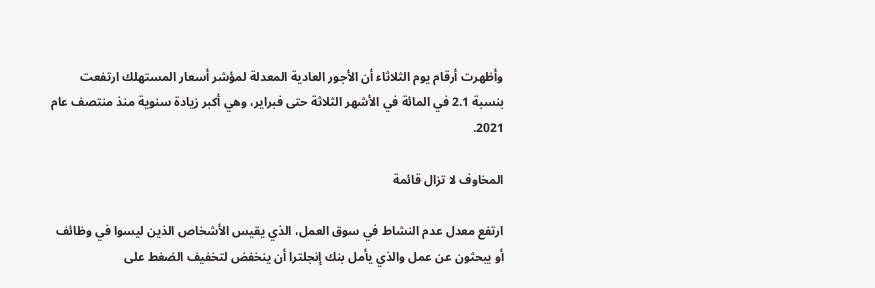وأظهرت أرقام يوم الثلاثاء أن الأجور العادية المعدلة لمؤشر أسعار المستهلك ارتفعت بنسبة 2.1 في المائة في الأشهر الثلاثة حتى فبراير، وهي أكبر زيادة سنوية منذ منتصف عام 2021.

المخاوف لا تزال قائمة

ارتفع معدل عدم النشاط في سوق العمل، الذي يقيس الأشخاص الذين ليسوا في وظائف أو يبحثون عن عمل والذي يأمل بنك إنجلترا أن ينخفض لتخفيف الضغط على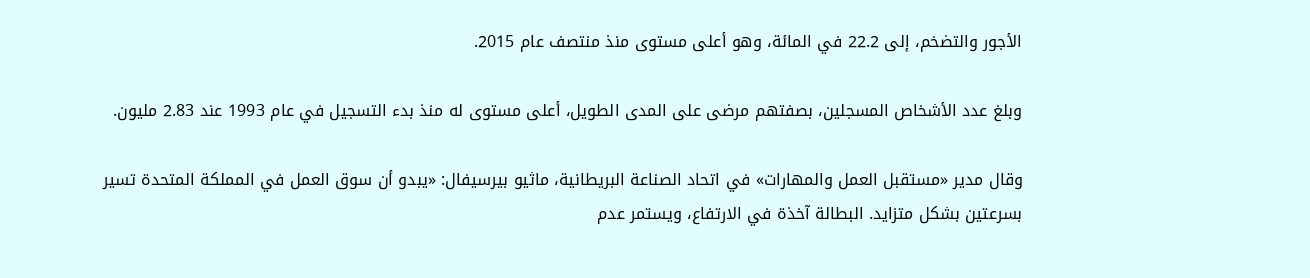الأجور والتضخم، إلى 22.2 في المائة، وهو أعلى مستوى منذ منتصف عام 2015.

وبلغ عدد الأشخاص المسجلين، بصفتهم مرضى على المدى الطويل، أعلى مستوى له منذ بدء التسجيل في عام 1993 عند 2.83 مليون.

وقال مدير «مستقبل العمل والمهارات» في اتحاد الصناعة البريطانية، ماثيو بيرسيفال: «يبدو أن سوق العمل في المملكة المتحدة تسير بسرعتين بشكل متزايد. البطالة آخذة في الارتفاع، ويستمر عدم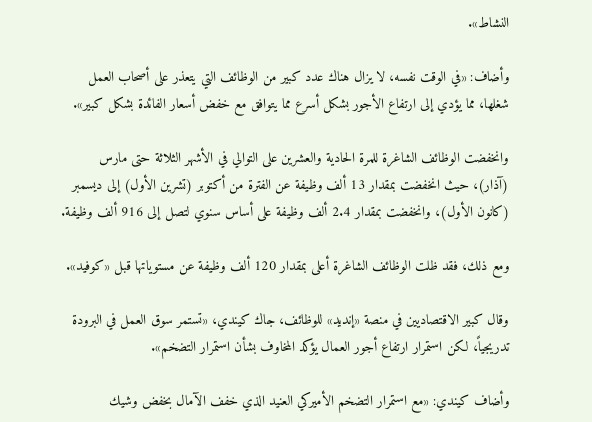النشاط».

وأضاف: «في الوقت نفسه، لا يزال هناك عدد كبير من الوظائف التي يتعذر على أصحاب العمل شغلها، مما يؤدي إلى ارتفاع الأجور بشكل أسرع مما يتوافق مع خفض أسعار الفائدة بشكل كبير».

وانخفضت الوظائف الشاغرة للمرة الحادية والعشرين على التوالي في الأشهر الثلاثة حتى مارس (آذار)، حيث انخفضت بمقدار 13 ألف وظيفة عن الفترة من أكتوبر (تشرين الأول) إلى ديسمبر (كانون الأول)، وانخفضت بمقدار 2.4 ألف وظيفة على أساس سنوي لتصل إلى 916 ألف وظيفة.

ومع ذلك، فقد ظلت الوظائف الشاغرة أعلى بمقدار 120 ألف وظيفة عن مستوياتها قبل «كوفيد».

وقال كبير الاقتصاديين في منصة «إنديد» للوظائف، جاك كيندي، «تستمر سوق العمل في البرودة تدريجياً، لكن استمرار ارتفاع أجور العمال يؤكد المخاوف بشأن استمرار التضخم».

وأضاف كيندي: «مع استمرار التضخم الأميركي العنيد الذي خفف الآمال بخفض وشيك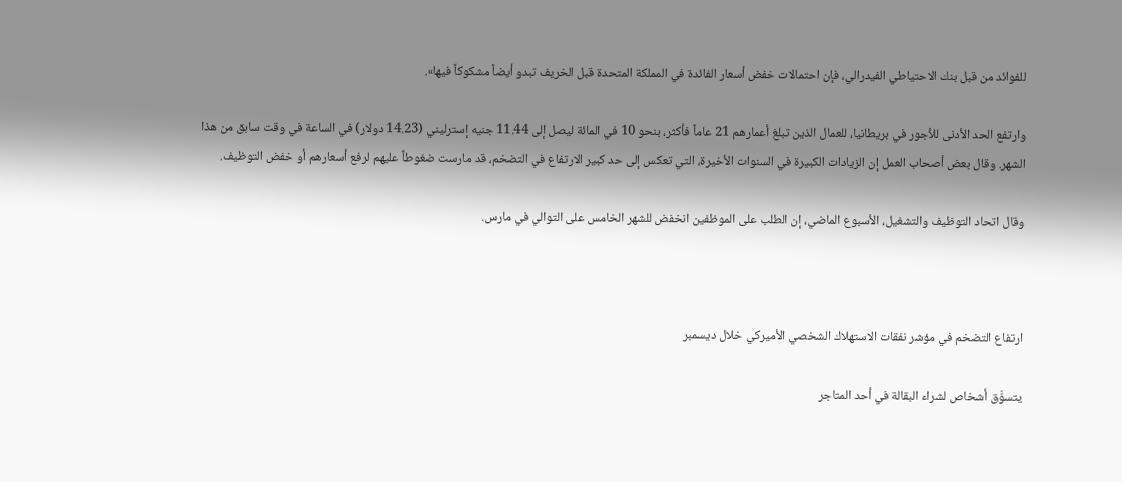للفوائد من قبل بنك الاحتياطي الفيدرالي، فإن احتمالات خفض أسعار الفائدة في المملكة المتحدة قبل الخريف تبدو أيضاً مشكوكاً فيها».

وارتفع الحد الأدنى للأجور في بريطانيا، للعمال الذين تبلغ أعمارهم 21 عاماً فأكثر، بنحو 10 في المائة ليصل إلى 11.44 جنيه إسترليني (14.23 دولار) في الساعة في وقت سابق من هذا الشهر. وقال بعض أصحاب العمل إن الزيادات الكبيرة في السنوات الأخيرة، التي تعكس إلى حد كبير الارتفاع في التضخم، قد مارست ضغوطاً عليهم لرفع أسعارهم أو خفض التوظيف.

وقال اتحاد التوظيف والتشغيل، الأسبوع الماضي، إن الطلب على الموظفين انخفض للشهر الخامس على التوالي في مارس.



ارتفاع التضخم في مؤشر نفقات الاستهلاك الشخصي الأميركي خلال ديسمبر

يتسوَّق أشخاص لشراء البقالة في أحد المتاجر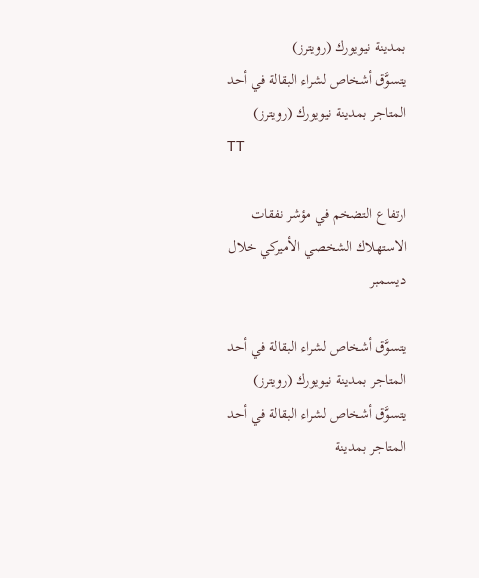بمدينة نيويورك (رويترز)
يتسوَّق أشخاص لشراء البقالة في أحد المتاجر بمدينة نيويورك (رويترز)
TT

ارتفاع التضخم في مؤشر نفقات الاستهلاك الشخصي الأميركي خلال ديسمبر

يتسوَّق أشخاص لشراء البقالة في أحد المتاجر بمدينة نيويورك (رويترز)
يتسوَّق أشخاص لشراء البقالة في أحد المتاجر بمدينة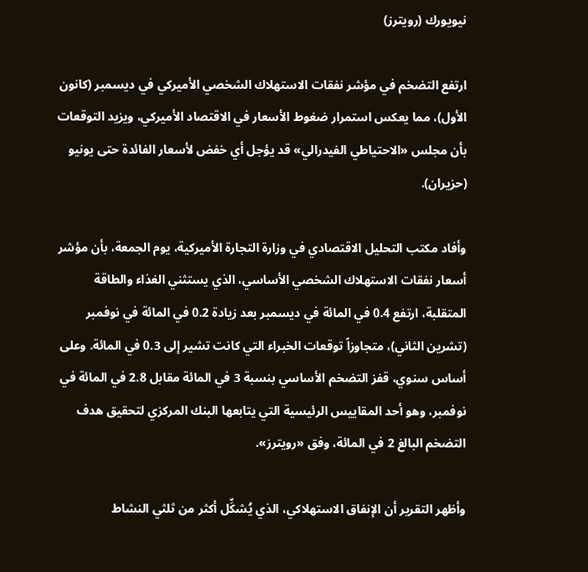نيويورك (رويترز)

ارتفع التضخم في مؤشر نفقات الاستهلاك الشخصي الأميركي في ديسمبر (كانون الأول)، مما يعكس استمرار ضغوط الأسعار في الاقتصاد الأميركي، ويزيد التوقعات بأن مجلس «الاحتياطي الفيدرالي» قد يؤجل أي خفض لأسعار الفائدة حتى يونيو (حزيران).

وأفاد مكتب التحليل الاقتصادي في وزارة التجارة الأميركية، يوم الجمعة، بأن مؤشر أسعار نفقات الاستهلاك الشخصي الأساسي، الذي يستثني الغذاء والطاقة المتقلبة، ارتفع 0.4 في المائة في ديسمبر بعد زيادة 0.2 في المائة في نوفمبر (تشرين الثاني)، متجاوزاً توقعات الخبراء التي كانت تشير إلى 0.3 في المائة. وعلى أساس سنوي، قفز التضخم الأساسي بنسبة 3 في المائة مقابل 2.8 في المائة في نوفمبر، وهو أحد المقاييس الرئيسية التي يتابعها البنك المركزي لتحقيق هدف التضخم البالغ 2 في المائة، وفق «رويترز».

وأظهر التقرير أن الإنفاق الاستهلاكي، الذي يُشكِّل أكثر من ثلثي النشاط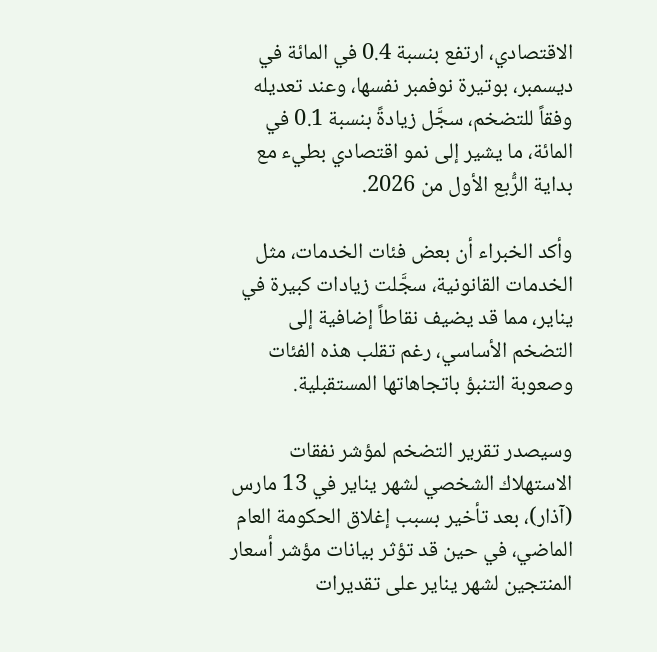الاقتصادي، ارتفع بنسبة 0.4 في المائة في ديسمبر، بوتيرة نوفمبر نفسها، وعند تعديله وفقاً للتضخم، سجَّل زيادةً بنسبة 0.1 في المائة، ما يشير إلى نمو اقتصادي بطيء مع بداية الرُّبع الأول من 2026.

وأكد الخبراء أن بعض فئات الخدمات، مثل الخدمات القانونية، سجَّلت زيادات كبيرة في يناير، مما قد يضيف نقاطاً إضافية إلى التضخم الأساسي، رغم تقلب هذه الفئات وصعوبة التنبؤ باتجاهاتها المستقبلية.

وسيصدر تقرير التضخم لمؤشر نفقات الاستهلاك الشخصي لشهر يناير في 13 مارس (آذار)، بعد تأخير بسبب إغلاق الحكومة العام الماضي، في حين قد تؤثر بيانات مؤشر أسعار المنتجين لشهر يناير على تقديرات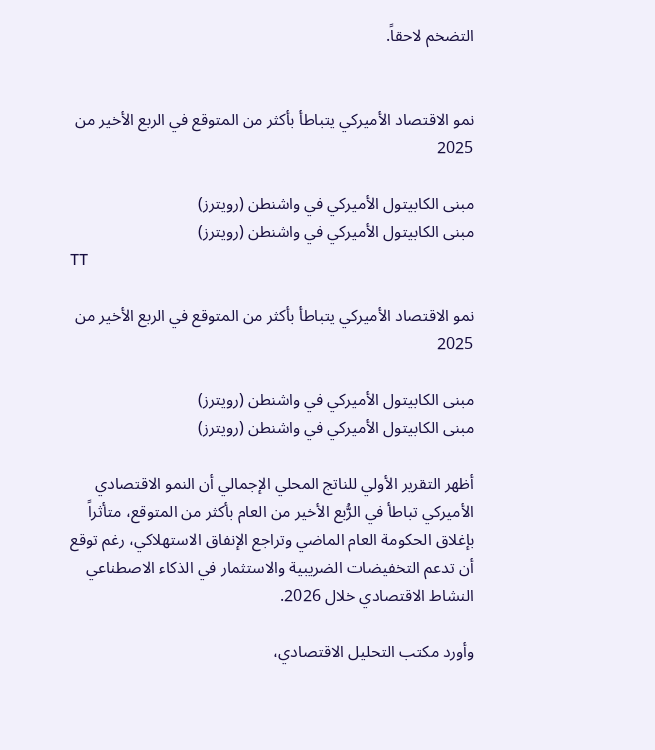التضخم لاحقاً.


نمو الاقتصاد الأميركي يتباطأ بأكثر من المتوقع في الربع الأخير من 2025

مبنى الكابيتول الأميركي في واشنطن (رويترز)
مبنى الكابيتول الأميركي في واشنطن (رويترز)
TT

نمو الاقتصاد الأميركي يتباطأ بأكثر من المتوقع في الربع الأخير من 2025

مبنى الكابيتول الأميركي في واشنطن (رويترز)
مبنى الكابيتول الأميركي في واشنطن (رويترز)

أظهر التقرير الأولي للناتج المحلي الإجمالي أن النمو الاقتصادي الأميركي تباطأ في الرُّبع الأخير من العام بأكثر من المتوقع، متأثراً بإغلاق الحكومة العام الماضي وتراجع الإنفاق الاستهلاكي، رغم توقع أن تدعم التخفيضات الضريبية والاستثمار في الذكاء الاصطناعي النشاط الاقتصادي خلال 2026.

وأورد مكتب التحليل الاقتصادي،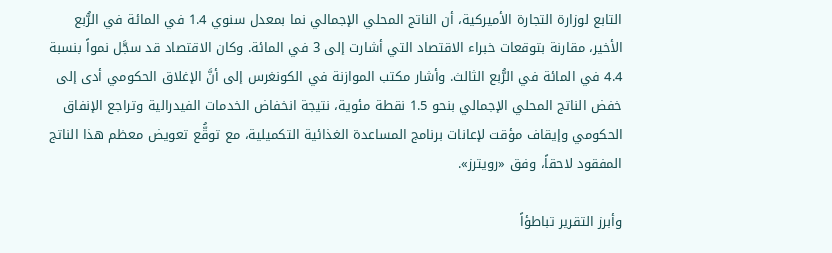التابع لوزارة التجارة الأميركية، أن الناتج المحلي الإجمالي نما بمعدل سنوي 1.4 في المائة في الرُّبع الأخير، مقارنة بتوقعات خبراء الاقتصاد التي أشارت إلى 3 في المائة. وكان الاقتصاد قد سجَّل نمواً بنسبة 4.4 في المائة في الرُّبع الثالث. وأشار مكتب الموازنة في الكونغرس إلى أنَّ الإغلاق الحكومي أدى إلى خفض الناتج المحلي الإجمالي بنحو 1.5 نقطة مئوية، نتيجة انخفاض الخدمات الفيدرالية وتراجع الإنفاق الحكومي وإيقاف مؤقت لإعانات برنامج المساعدة الغذائية التكميلية، مع توقُّع تعويض معظم هذا الناتج المفقود لاحقاً، وفق «رويترز».

وأبرز التقرير تباطؤاً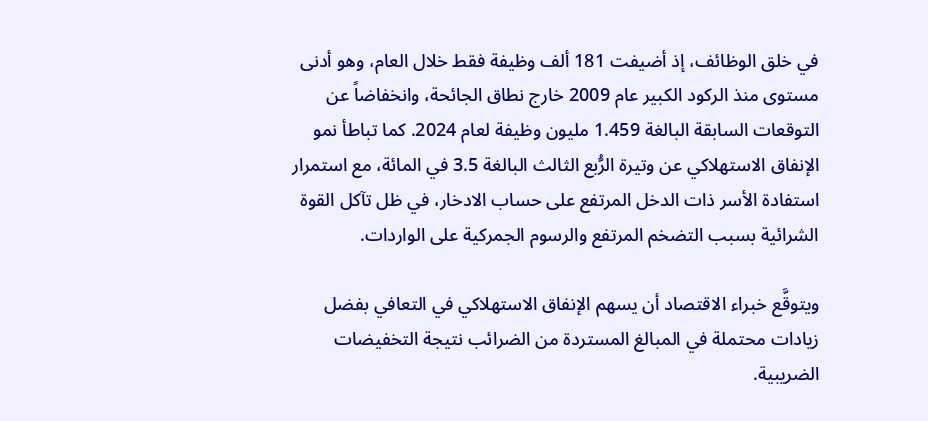في خلق الوظائف، إذ أضيفت 181 ألف وظيفة فقط خلال العام، وهو أدنى مستوى منذ الركود الكبير عام 2009 خارج نطاق الجائحة، وانخفاضاً عن التوقعات السابقة البالغة 1.459 مليون وظيفة لعام 2024. كما تباطأ نمو الإنفاق الاستهلاكي عن وتيرة الرُّبع الثالث البالغة 3.5 في المائة، مع استمرار استفادة الأسر ذات الدخل المرتفع على حساب الادخار، في ظل تآكل القوة الشرائية بسبب التضخم المرتفع والرسوم الجمركية على الواردات.

ويتوقَّع خبراء الاقتصاد أن يسهم الإنفاق الاستهلاكي في التعافي بفضل زيادات محتملة في المبالغ المستردة من الضرائب نتيجة التخفيضات الضريبية.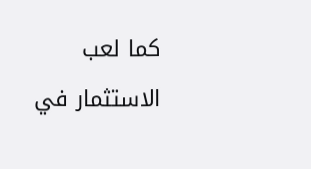كما لعب الاستثمار في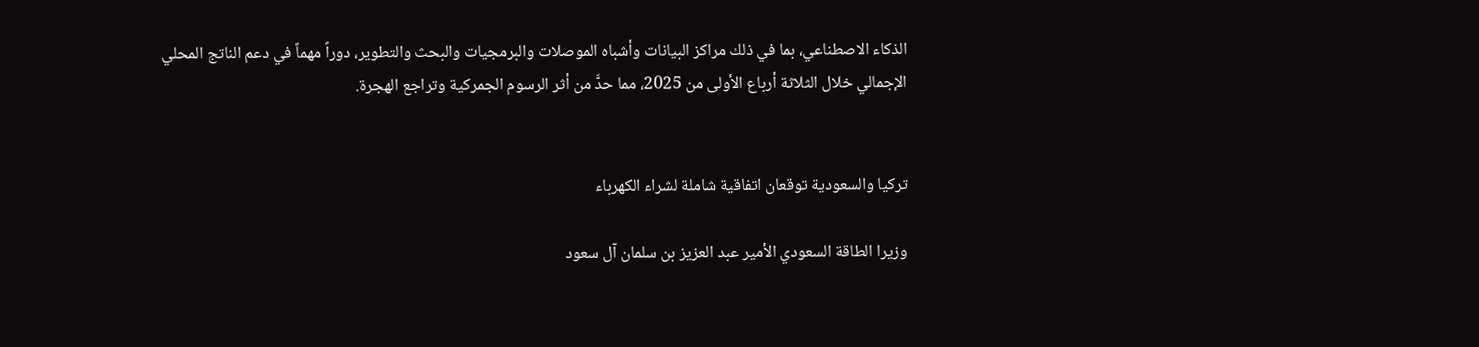الذكاء الاصطناعي، بما في ذلك مراكز البيانات وأشباه الموصلات والبرمجيات والبحث والتطوير، دوراً مهماً في دعم الناتج المحلي الإجمالي خلال الثلاثة أرباع الأولى من 2025، مما حدَّ من أثر الرسوم الجمركية وتراجع الهجرة.


تركيا والسعودية توقعان اتفاقية شاملة لشراء الكهرباء

وزيرا الطاقة السعودي الأمير عبد العزيز بن سلمان آل سعود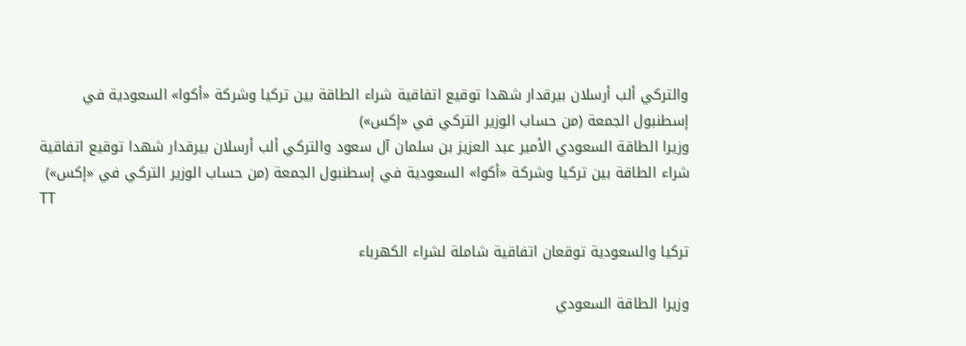والتركي ألب أرسلان بيرقدار شهدا توقيع اتفاقية شراء الطاقة بين تركيا وشركة «أكوا» السعودية في إسطنبول الجمعة (من حساب الوزير التركي في «إكس»)
وزيرا الطاقة السعودي الأمير عبد العزيز بن سلمان آل سعود والتركي ألب أرسلان بيرقدار شهدا توقيع اتفاقية شراء الطاقة بين تركيا وشركة «أكوا» السعودية في إسطنبول الجمعة (من حساب الوزير التركي في «إكس»)
TT

تركيا والسعودية توقعان اتفاقية شاملة لشراء الكهرباء

وزيرا الطاقة السعودي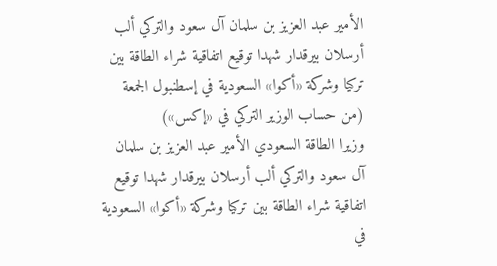الأمير عبد العزيز بن سلمان آل سعود والتركي ألب أرسلان بيرقدار شهدا توقيع اتفاقية شراء الطاقة بين تركيا وشركة «أكوا» السعودية في إسطنبول الجمعة (من حساب الوزير التركي في «إكس»)
وزيرا الطاقة السعودي الأمير عبد العزيز بن سلمان آل سعود والتركي ألب أرسلان بيرقدار شهدا توقيع اتفاقية شراء الطاقة بين تركيا وشركة «أكوا» السعودية في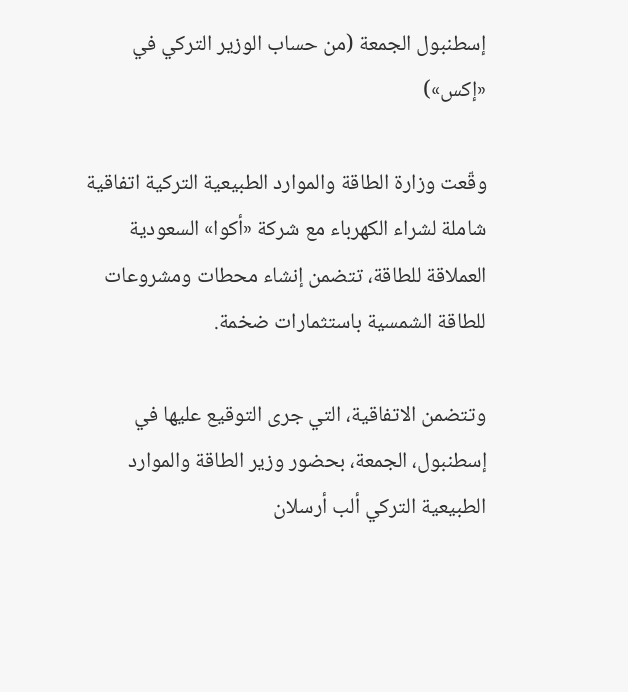إسطنبول الجمعة (من حساب الوزير التركي في «إكس»)

وقّعت وزارة الطاقة والموارد الطبيعية التركية اتفاقية شاملة لشراء الكهرباء مع شركة «أكوا» السعودية العملاقة للطاقة، تتضمن إنشاء محطات ومشروعات للطاقة الشمسية باستثمارات ضخمة.

وتتضمن الاتفاقية، التي جرى التوقيع عليها في إسطنبول، الجمعة، بحضور وزير الطاقة والموارد الطبيعية التركي ألب أرسلان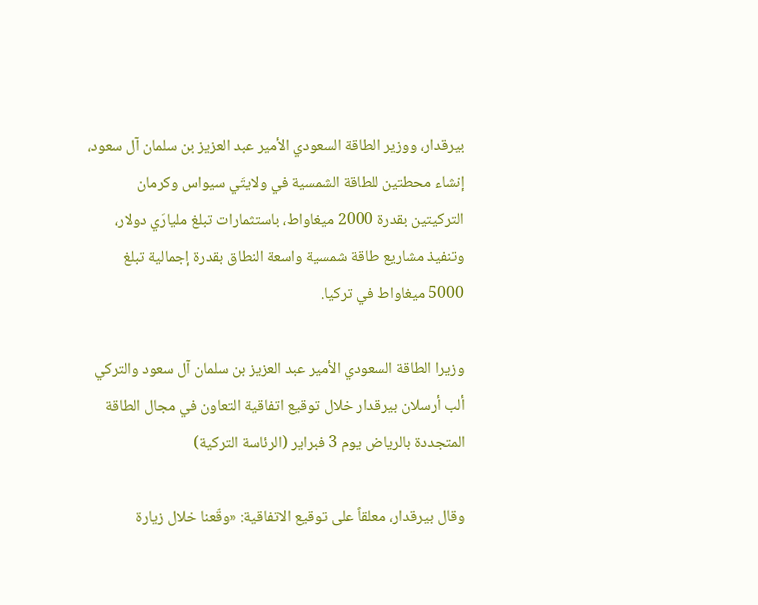بيرقدار، ووزير الطاقة السعودي الأمير عبد العزيز بن سلمان آل سعود، إنشاء محطتين للطاقة الشمسية في ولايتَي سيواس وكرمان التركيتين بقدرة 2000 ميغاواط، باستثمارات تبلغ مليارَي دولار، وتنفيذ مشاريع طاقة شمسية واسعة النطاق بقدرة إجمالية تبلغ 5000 ميغاواط في تركيا.

وزيرا الطاقة السعودي الأمير عبد العزيز بن سلمان آل سعود والتركي ألب أرسلان بيرقدار خلال توقيع اتفاقية التعاون في مجال الطاقة المتجددة بالرياض يوم 3 فبراير (الرئاسة التركية)

وقال بيرقدار، معلقاً على توقيع الاتفاقية: «وقّعنا خلال زيارة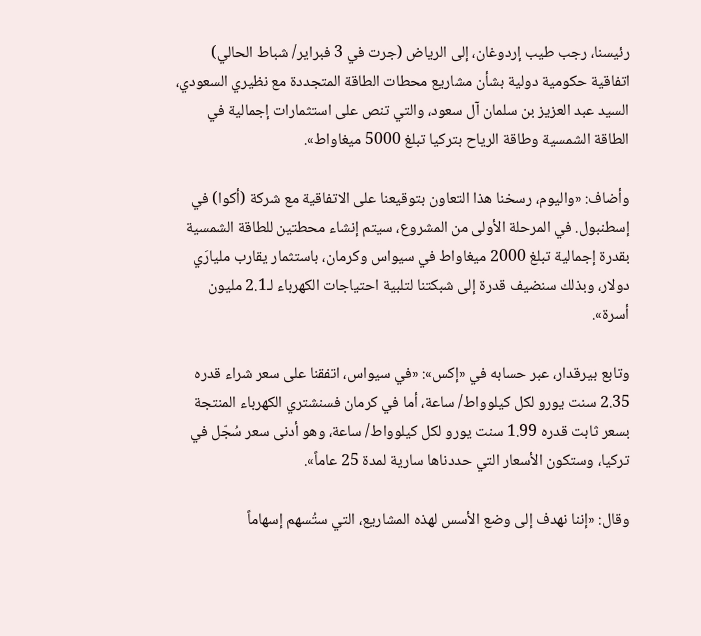رئيسنا، رجب طيب إردوغان، إلى الرياض (جرت في 3 فبراير/ شباط الحالي) اتفاقية حكومية دولية بشأن مشاريع محطات الطاقة المتجددة مع نظيري السعودي، السيد عبد العزيز بن سلمان آل سعود، والتي تنص على استثمارات إجمالية في الطاقة الشمسية وطاقة الرياح بتركيا تبلغ 5000 ميغاواط».

وأضاف: «واليوم، رسخنا هذا التعاون بتوقيعنا على الاتفاقية مع شركة (أكوا) في إسطنبول. في المرحلة الأولى من المشروع، سيتم إنشاء محطتين للطاقة الشمسية بقدرة إجمالية تبلغ 2000 ميغاواط في سيواس وكرمان، باستثمار يقارب مليارَي دولار، وبذلك سنضيف قدرة إلى شبكتنا لتلبية احتياجات الكهرباء لـ2.1 مليون أسرة».

وتابع بيرقدار، عبر حسابه في «إكس»: «في سيواس، اتفقنا على سعر شراء قدره 2.35 سنت يورو لكل كيلوواط/ ساعة، أما في كرمان فسنشتري الكهرباء المنتجة بسعر ثابت قدره 1.99 سنت يورو لكل كيلوواط/ ساعة، وهو أدنى سعر سُجّل في تركيا، وستكون الأسعار التي حددناها سارية لمدة 25 عاماً».

وقال: «إننا نهدف إلى وضع الأسس لهذه المشاريع، التي ستُسهم إسهاماً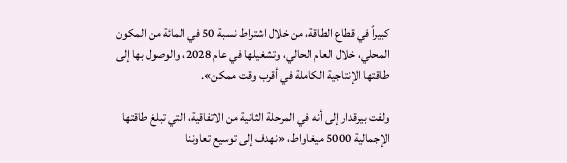كبيراً في قطاع الطاقة، من خلال اشتراط نسبة 50 في المائة من المكون المحلي، خلال العام الحالي، وتشغيلها في عام 2028، والوصول بها إلى طاقتها الإنتاجية الكاملة في أقرب وقت ممكن».

ولفت بيرقدار إلى أنه في المرحلة الثانية من الاتفاقية، التي تبلغ طاقتها الإجمالية 5000 ميغاواط، «نهدف إلى توسيع تعاوننا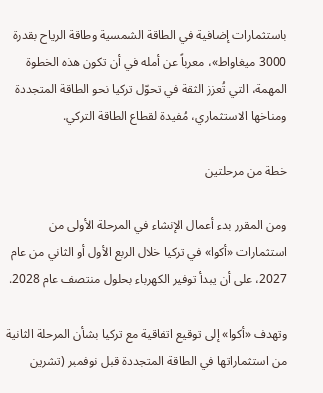باستثمارات إضافية في الطاقة الشمسية وطاقة الرياح بقدرة 3000 ميغاواط»، معرباً عن أمله في أن تكون هذه الخطوة المهمة، التي تُعزز الثقة في تحوّل تركيا نحو الطاقة المتجددة ومناخها الاستثماري، مُفيدة لقطاع الطاقة التركي.

خطة من مرحلتين

ومن المقرر بدء أعمال الإنشاء في المرحلة الأولى من استثمارات «أكوا» في تركيا خلال الربع الأول أو الثاني من عام 2027، على أن يبدأ توفير الكهرباء بحلول منتصف عام 2028.

وتهدف «أكوا» إلى توقيع اتفاقية مع تركيا بشأن المرحلة الثانية من استثماراتها في الطاقة المتجددة قبل نوفمبر (تشرين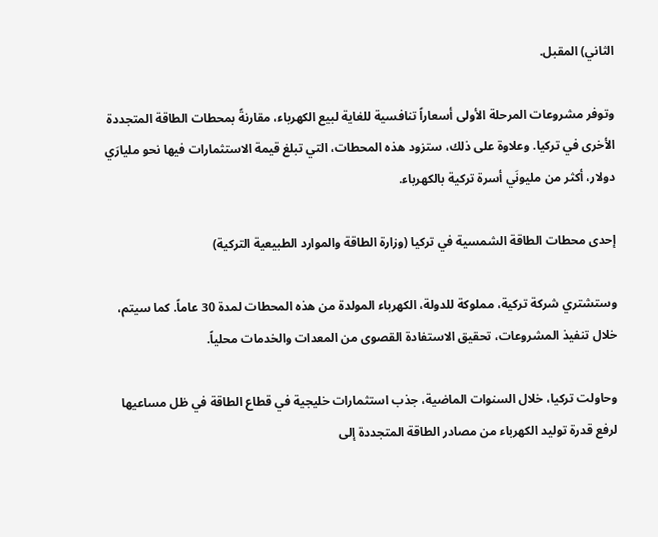الثاني) المقبل.

وتوفر مشروعات المرحلة الأولى أسعاراً تنافسية للغاية لبيع الكهرباء، مقارنةً بمحطات الطاقة المتجددة الأخرى في تركيا. وعلاوة على ذلك، ستزود هذه المحطات، التي تبلغ قيمة الاستثمارات فيها نحو مليارَي دولار، أكثر من مليونَي أسرة تركية بالكهرباء.

إحدى محطات الطاقة الشمسية في تركيا (وزارة الطاقة والموارد الطبيعية التركية)

وستشتري شركة تركية، مملوكة للدولة، الكهرباء المولدة من هذه المحطات لمدة 30 عاماً. كما سيتم، خلال تنفيذ المشروعات، تحقيق الاستفادة القصوى من المعدات والخدمات محلياً.

وحاولت تركيا، خلال السنوات الماضية، جذب استثمارات خليجية في قطاع الطاقة في ظل مساعيها لرفع قدرة توليد الكهرباء من مصادر الطاقة المتجددة إلى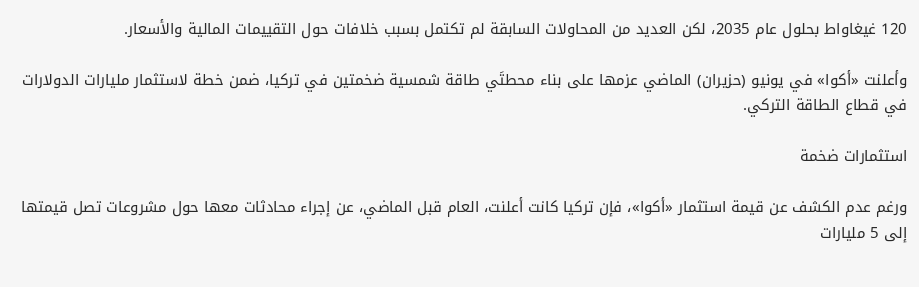120 غيغاواط بحلول عام 2035، لكن العديد من المحاولات السابقة لم تكتمل بسبب خلافات حول التقييمات المالية والأسعار.

وأعلنت «أكوا» في يونيو (حزيران) الماضي عزمها على بناء محطتَي طاقة شمسية ضخمتين في تركيا، ضمن خطة لاستثمار مليارات الدولارات في قطاع الطاقة التركي.

استثمارات ضخمة

ورغم عدم الكشف عن قيمة استثمار «أكوا»، فإن تركيا كانت أعلنت، العام قبل الماضي، عن إجراء محادثات معها حول مشروعات تصل قيمتها إلى 5 مليارات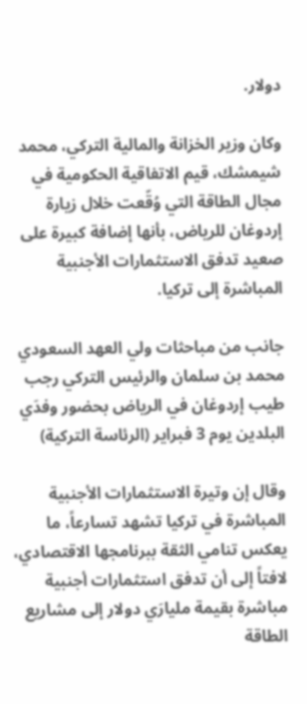دولار.

وكان وزير الخزانة والمالية التركي، محمد شيمشك، قيم الاتفاقية الحكومية في مجال الطاقة التي وُقّعت خلال زيارة إردوغان للرياض، بأنها إضافة كبيرة على صعيد تدفق الاستثمارات الأجنبية المباشرة إلى تركيا.

جانب من مباحثات ولي العهد السعودي محمد بن سلمان والرئيس التركي رجب طيب إردوغان في الرياض بحضور وفدَي البلدين يوم 3 فبراير (الرئاسة التركية)

وقال إن وتيرة الاستثمارات الأجنبية المباشرة في تركيا تشهد تسارعاً، ما يعكس تنامي الثقة ببرنامجها الاقتصادي، لافتاً إلى أن تدفق استثمارات أجنبية مباشرة بقيمة مليارَي دولار إلى مشاريع الطاقة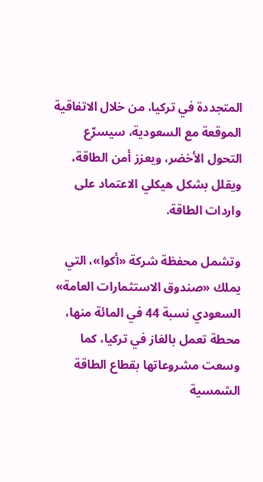المتجددة في تركيا، من خلال الاتفاقية الموقعة مع السعودية، سيسرّع التحول الأخضر، ويعزز أمن الطاقة، ويقلل بشكل هيكلي الاعتماد على واردات الطاقة.

وتشمل محفظة شركة «أكوا»، التي يملك «صندوق الاستثمارات العامة» السعودي نسبة 44 في المائة منها، محطة تعمل بالغاز في تركيا، كما وسعت مشروعاتها بقطاع الطاقة الشمسية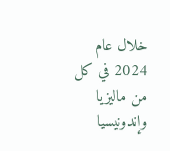خلال عام 2024 في كل من ماليزيا وإندونيسيا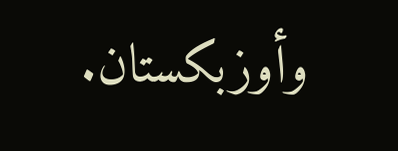وأوزبكستان.